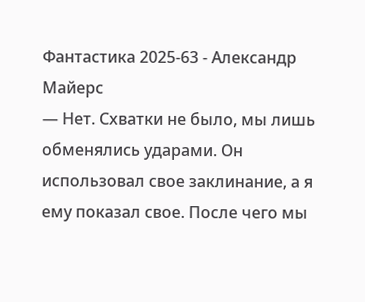Фантастика 2025-63 - Александр Майерс
— Нет. Схватки не было, мы лишь обменялись ударами. Он использовал свое заклинание, а я ему показал свое. После чего мы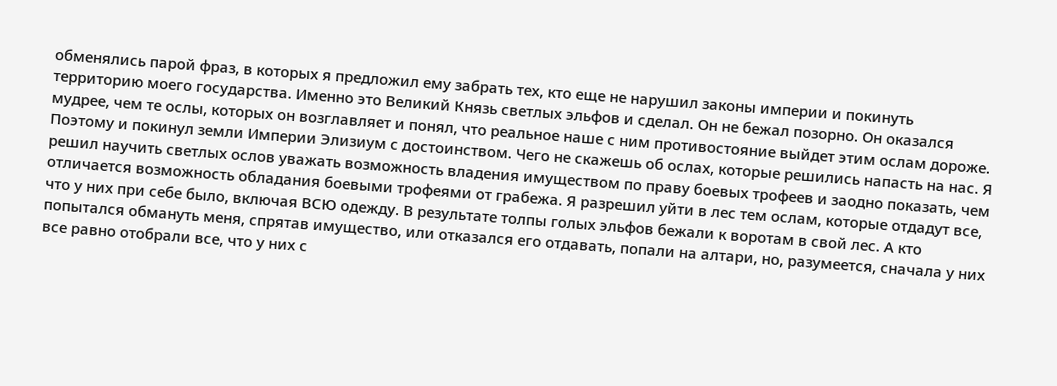обменялись парой фраз, в которых я предложил ему забрать тех, кто еще не нарушил законы империи и покинуть территорию моего государства. Именно это Великий Князь светлых эльфов и сделал. Он не бежал позорно. Он оказался мудрее, чем те ослы, которых он возглавляет и понял, что реальное наше с ним противостояние выйдет этим ослам дороже. Поэтому и покинул земли Империи Элизиум с достоинством. Чего не скажешь об ослах, которые решились напасть на нас. Я решил научить светлых ослов уважать возможность владения имуществом по праву боевых трофеев и заодно показать, чем отличается возможность обладания боевыми трофеями от грабежа. Я разрешил уйти в лес тем ослам, которые отдадут все, что у них при себе было, включая ВСЮ одежду. В результате толпы голых эльфов бежали к воротам в свой лес. А кто попытался обмануть меня, спрятав имущество, или отказался его отдавать, попали на алтари, но, разумеется, сначала у них все равно отобрали все, что у них с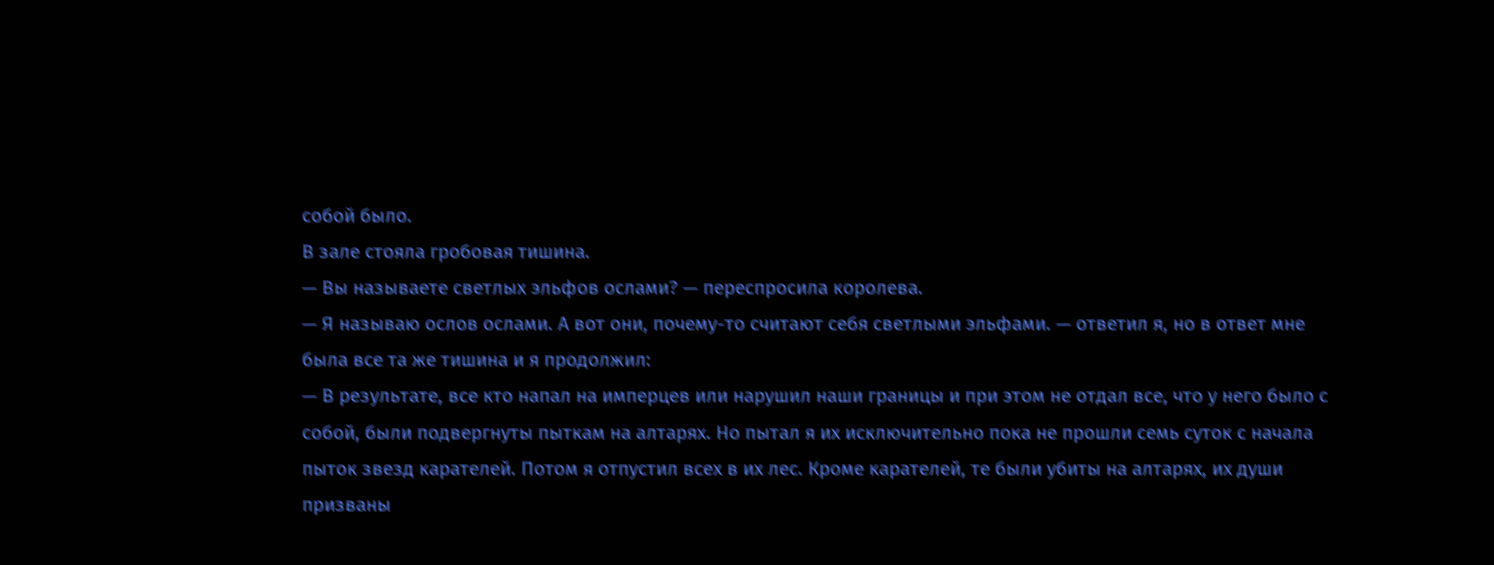собой было.
В зале стояла гробовая тишина.
— Вы называете светлых эльфов ослами? — переспросила королева.
— Я называю ослов ослами. А вот они, почему-то считают себя светлыми эльфами. — ответил я, но в ответ мне была все та же тишина и я продолжил:
— В результате, все кто напал на имперцев или нарушил наши границы и при этом не отдал все, что у него было с собой, были подвергнуты пыткам на алтарях. Но пытал я их исключительно пока не прошли семь суток с начала пыток звезд карателей. Потом я отпустил всех в их лес. Кроме карателей, те были убиты на алтарях, их души призваны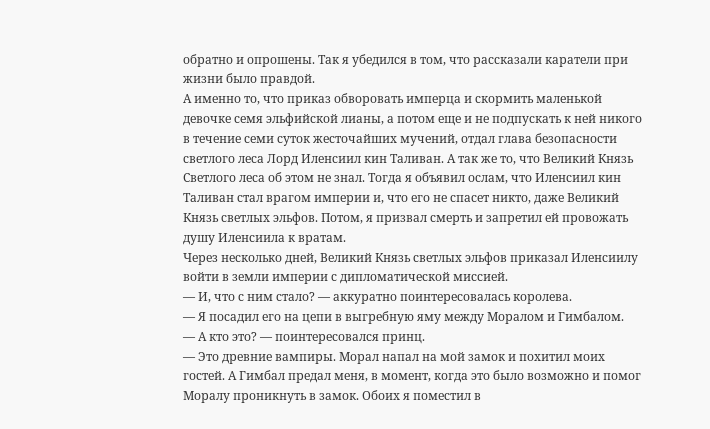обратно и опрошены. Так я убедился в том, что рассказали каратели при жизни было правдой.
А именно то, что приказ обворовать имперца и скормить маленькой девочке семя эльфийской лианы, а потом еще и не подпускать к ней никого в течение семи суток жесточайших мучений, отдал глава безопасности светлого леса Лорд Иленсиил кин Таливан. А так же то, что Великий Князь Светлого леса об этом не знал. Тогда я объявил ослам, что Иленсиил кин Таливан стал врагом империи и, что его не спасет никто, даже Великий Князь светлых эльфов. Потом, я призвал смерть и запретил ей провожать душу Иленсиила к вратам.
Через несколько дней, Великий Князь светлых эльфов приказал Иленсиилу войти в земли империи с дипломатической миссией.
— И, что с ним стало? — аккуратно поинтересовалась королева.
— Я посадил его на цепи в выгребную яму между Моралом и Гимбалом.
— А кто это? — поинтересовался принц.
— Это древние вампиры. Морал напал на мой замок и похитил моих гостей. А Гимбал предал меня, в момент, когда это было возможно и помог Моралу проникнуть в замок. Обоих я поместил в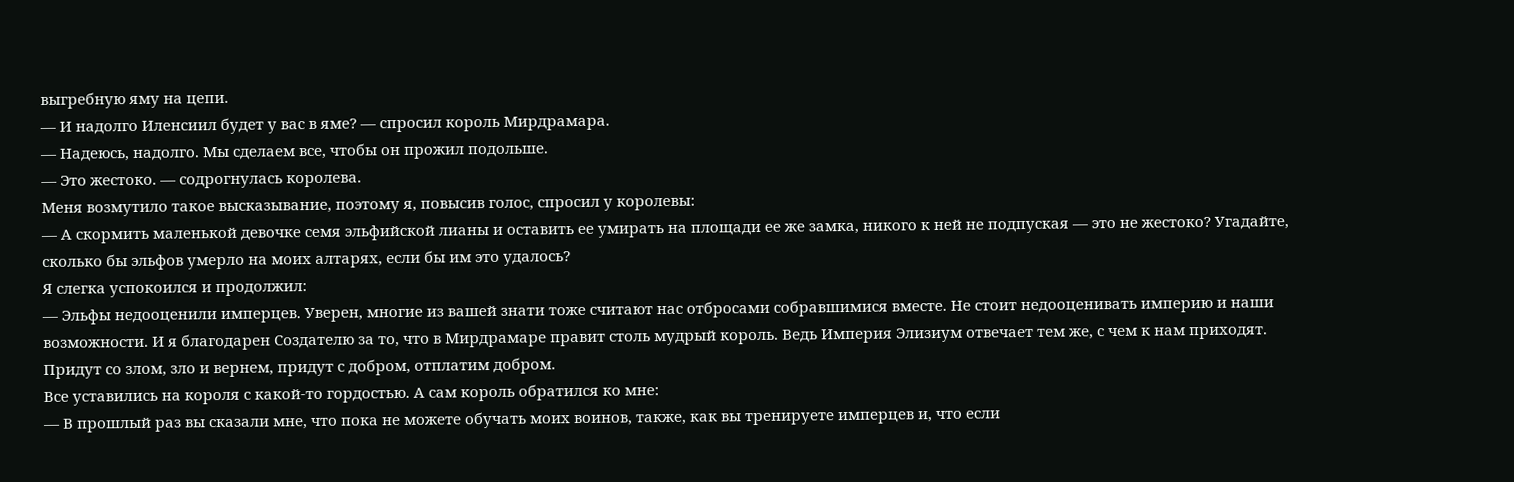выгребную яму на цепи.
— И надолго Иленсиил будет у вас в яме? — спросил король Мирдрамара.
— Надеюсь, надолго. Мы сделаем все, чтобы он прожил подольше.
— Это жестоко. — содрогнулась королева.
Меня возмутило такое высказывание, поэтому я, повысив голос, спросил у королевы:
— А скормить маленькой девочке семя эльфийской лианы и оставить ее умирать на площади ее же замка, никого к ней не подпуская — это не жестоко? Угадайте, сколько бы эльфов умерло на моих алтарях, если бы им это удалось?
Я слегка успокоился и продолжил:
— Эльфы недооценили имперцев. Уверен, многие из вашей знати тоже считают нас отбросами собравшимися вместе. Не стоит недооценивать империю и наши возможности. И я благодарен Создателю за то, что в Мирдрамаре правит столь мудрый король. Ведь Империя Элизиум отвечает тем же, с чем к нам приходят. Придут со злом, зло и вернем, придут с добром, отплатим добром.
Все уставились на короля с какой-то гордостью. А сам король обратился ко мне:
— В прошлый раз вы сказали мне, что пока не можете обучать моих воинов, также, как вы тренируете имперцев и, что если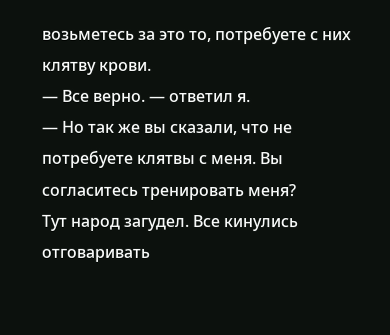возьметесь за это то, потребуете с них клятву крови.
— Все верно. — ответил я.
— Но так же вы сказали, что не потребуете клятвы с меня. Вы согласитесь тренировать меня?
Тут народ загудел. Все кинулись отговаривать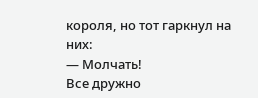короля, но тот гаркнул на них:
— Молчать!
Все дружно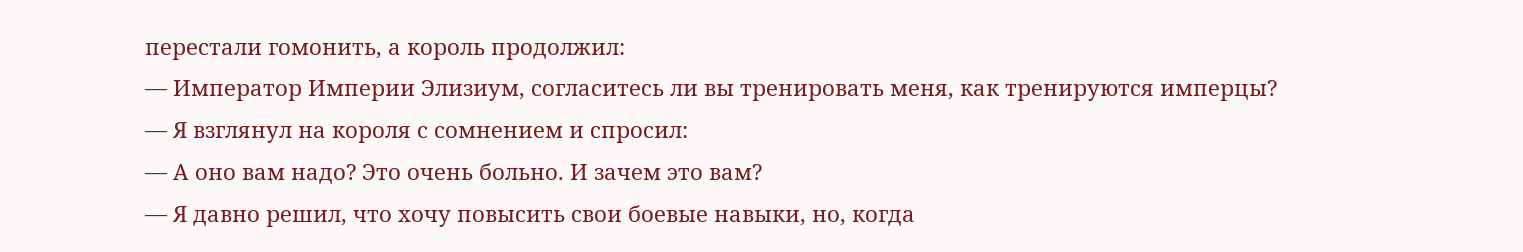перестали гомонить, а король продолжил:
— Император Империи Элизиум, согласитесь ли вы тренировать меня, как тренируются имперцы?
— Я взглянул на короля с сомнением и спросил:
— А оно вам надо? Это очень больно. И зачем это вам?
— Я давно решил, что хочу повысить свои боевые навыки, но, когда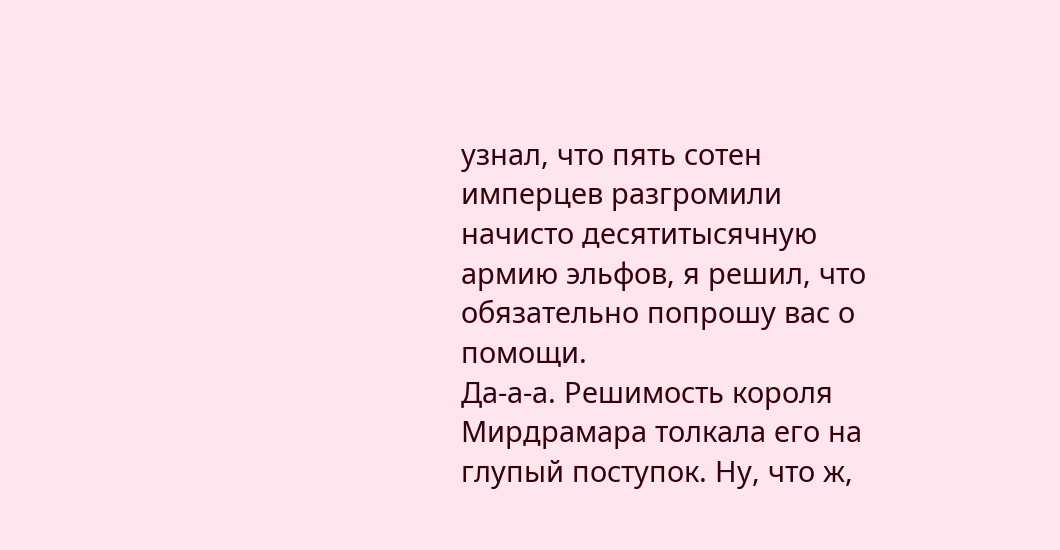узнал, что пять сотен имперцев разгромили начисто десятитысячную армию эльфов, я решил, что обязательно попрошу вас о помощи.
Да-а-а. Решимость короля Мирдрамара толкала его на глупый поступок. Ну, что ж,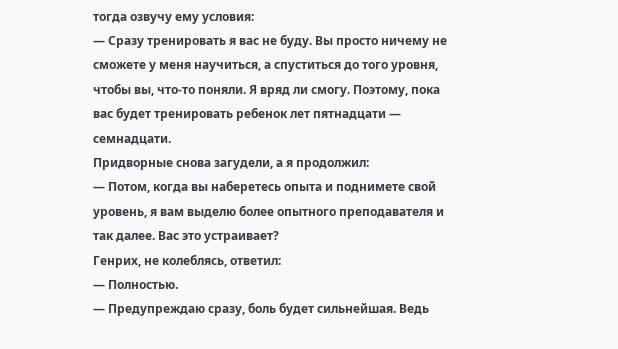тогда озвучу ему условия:
— Сразу тренировать я вас не буду. Вы просто ничему не сможете у меня научиться, а спуститься до того уровня, чтобы вы, что-то поняли. Я вряд ли смогу. Поэтому, пока вас будет тренировать ребенок лет пятнадцати — семнадцати.
Придворные снова загудели, а я продолжил:
— Потом, когда вы наберетесь опыта и поднимете свой уровень, я вам выделю более опытного преподавателя и так далее. Вас это устраивает?
Генрих, не колеблясь, ответил:
— Полностью.
— Предупреждаю сразу, боль будет сильнейшая. Ведь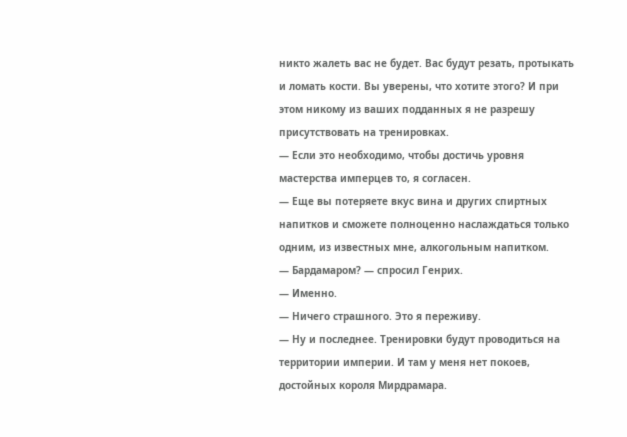никто жалеть вас не будет. Вас будут резать, протыкать и ломать кости. Вы уверены, что хотите этого? И при этом никому из ваших подданных я не разрешу присутствовать на тренировках.
— Если это необходимо, чтобы достичь уровня мастерства имперцев то, я согласен.
— Еще вы потеряете вкус вина и других спиртных напитков и сможете полноценно наслаждаться только одним, из известных мне, алкогольным напитком.
— Бардамаром? — спросил Генрих.
— Именно.
— Ничего страшного. Это я переживу.
— Ну и последнее. Тренировки будут проводиться на территории империи. И там у меня нет покоев, достойных короля Мирдрамара.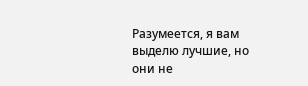Разумеется, я вам выделю лучшие, но они не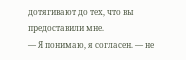дотягивают до тех, что вы предоставили мне.
— Я понимаю, я согласен. — не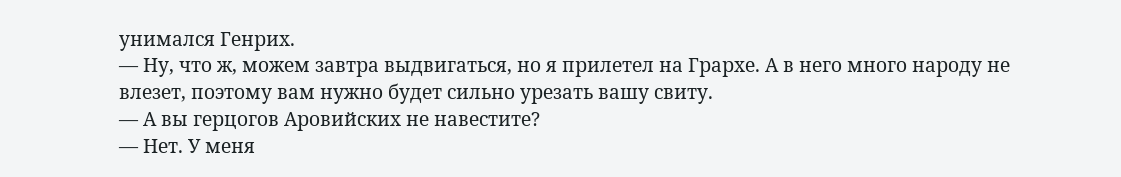унимался Генрих.
— Ну, что ж, можем завтра выдвигаться, но я прилетел на Грархе. А в него много народу не влезет, поэтому вам нужно будет сильно урезать вашу свиту.
— А вы герцогов Аровийских не навестите?
— Нет. У меня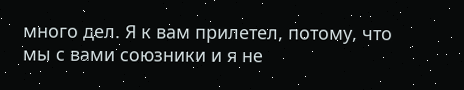много дел. Я к вам прилетел, потому, что мы с вами союзники и я не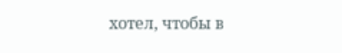хотел, чтобы в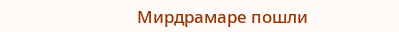Мирдрамаре пошли